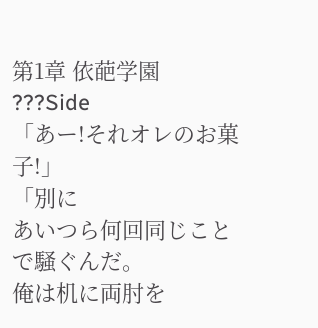第1章 依葩学園
???Side
「あー!それオレのお菓子!」
「別に
あいつら何回同じことで騒ぐんだ。
俺は机に両肘を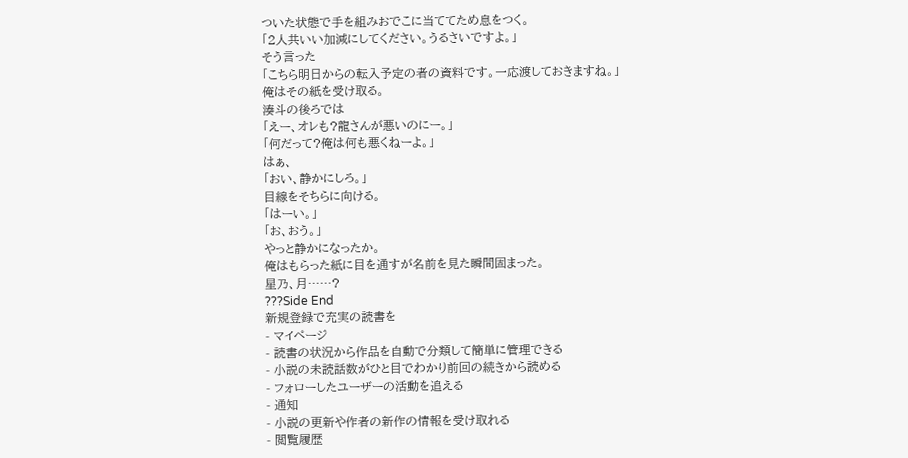ついた状態で手を組みおでこに当ててため息をつく。
「2人共いい加減にしてください。うるさいですよ。」
そう言った
「こちら明日からの転入予定の者の資料です。一応渡しておきますね。」
俺はその紙を受け取る。
湊斗の後ろでは
「えー、オレも?龍さんが悪いのにー。」
「何だって?俺は何も悪くねーよ。」
はぁ、
「おい、静かにしろ。」
目線をそちらに向ける。
「はーい。」
「お、おう。」
やっと静かになったか。
俺はもらった紙に目を通すが名前を見た瞬間固まった。
星乃、月……?
???Side End
新規登録で充実の読書を
- マイページ
- 読書の状況から作品を自動で分類して簡単に管理できる
- 小説の未読話数がひと目でわかり前回の続きから読める
- フォローしたユーザーの活動を追える
- 通知
- 小説の更新や作者の新作の情報を受け取れる
- 閲覧履歴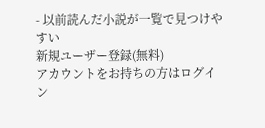- 以前読んだ小説が一覧で見つけやすい
新規ユーザー登録(無料)
アカウントをお持ちの方はログイン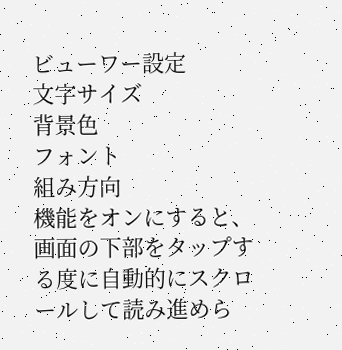ビューワー設定
文字サイズ
背景色
フォント
組み方向
機能をオンにすると、画面の下部をタップする度に自動的にスクロールして読み進めら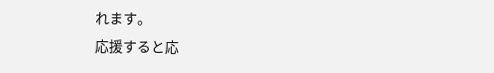れます。
応援すると応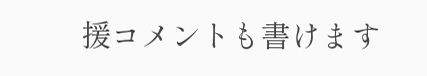援コメントも書けます